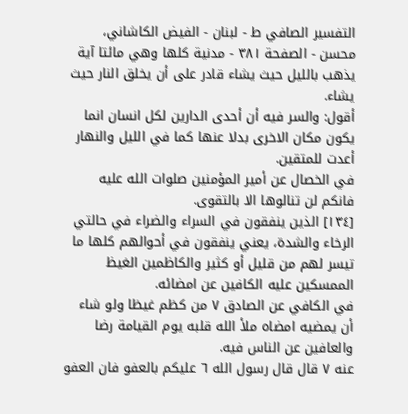التفسیر الصافي ط - لبنان - الفيض الكاشاني، محسن - الصفحة ٣٨١ - مدنية كلها وهي مائتا آية
يذهب بالليل حيث يشاء قادر على أن يخلق النار حيث يشاء.
أقول: والسر فيه أن أحدى الدارين لكل انسان انما يكون مكان الاخرى بدلا عنها كما في الليل والنهار أعدت للمتقين.
في الخصال عن أمير المؤمنين صلوات الله عليه فانكم لن تنالوها الا بالتقوى.
[١٣٤] الذين ينفقون في السراء والضراء في حالتي الرخاء والشدة، يعني ينفقون في أحوالهم كلها ما تيسر لهم من قليل أو كثير والكاظمين الغيظ الممسكين عليه الكافين عن امضائه.
في الكافي عن الصادق ٧ من كظم غيظا ولو شاء أن يمضيه امضاه ملأ الله قلبه يوم القيامة رضا والعافين عن الناس فيه.
عنه ٧ قال قال رسول الله ٦ عليكم بالعفو فان العفو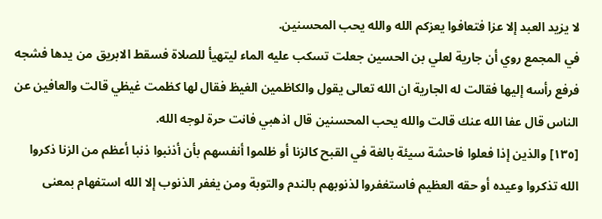لا يزيد العبد إلا عزا فتعافوا يعزكم الله والله يحب المحسنين.
في المجمع روي أن جارية لعلي بن الحسين جعلت تسكب عليه الماء ليتهيأ للصلاة فسقط الابريق من يدها فشجه فرفع رأسه إليها فقالت له الجارية ان الله تعالى يقول والكاظمين الغيظ فقال لها كظمت غيظي قالت والعافين عن الناس قال عفا الله عنك قالت والله يحب المحسنين قال اذهبي فانت حرة لوجه الله.
[١٣٥] والذين إذا فعلوا فاحشة سيئة بالغة في القبح كالزنا أو ظلموا أنفسهم بأن أذنبوا ذنبا أعظم من الزنا ذكروا الله تذكروا وعيده أو حقه العظيم فاستغفروا لذنوبهم بالندم والتوبة ومن يغفر الذنوب إلا الله استفهام بمعنى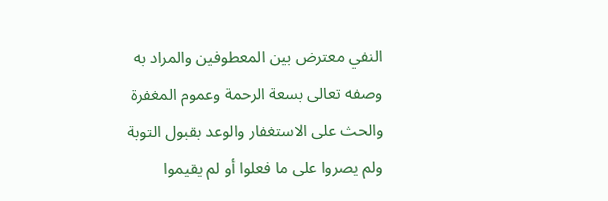النفي معترض بين المعطوفين والمراد به وصفه تعالى بسعة الرحمة وعموم المغفرة والحث على الاستغفار والوعد بقبول التوبة ولم يصروا على ما فعلوا أو لم يقيموا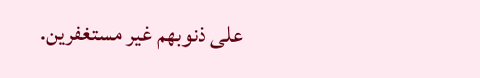على ذنوبهم غير مستغفرين.